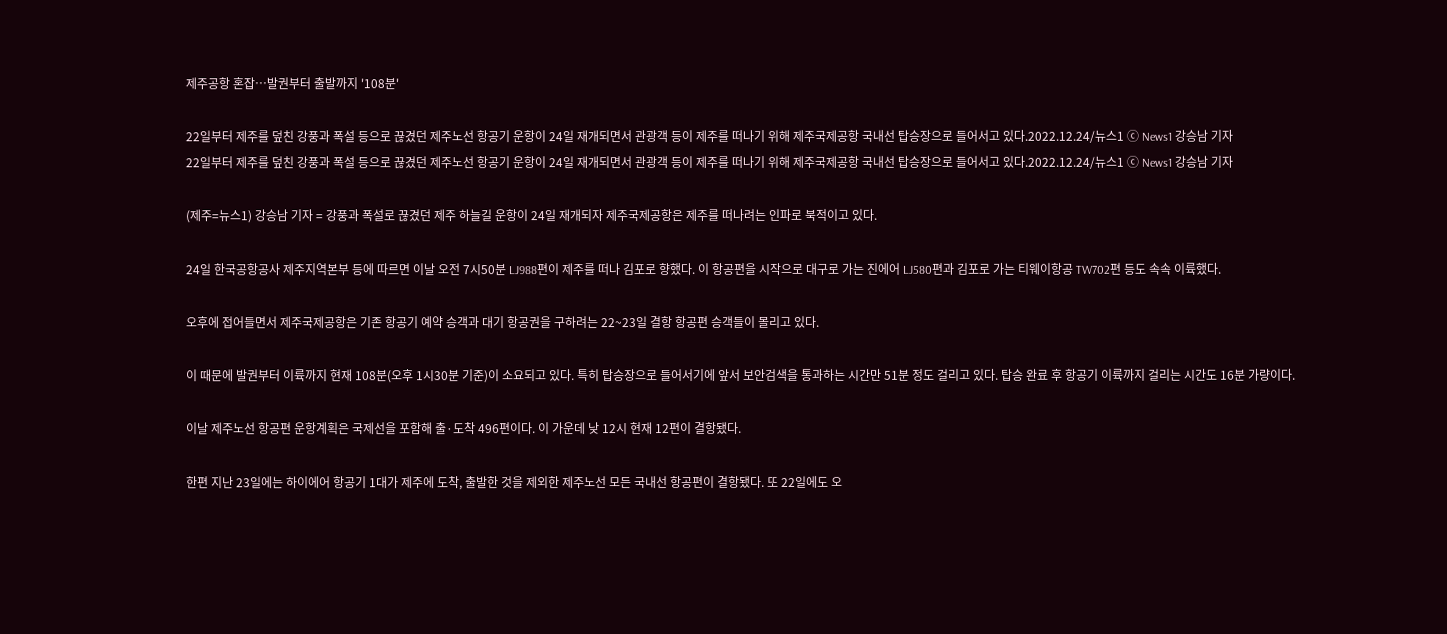제주공항 혼잡…발권부터 출발까지 '108분'

22일부터 제주를 덮친 강풍과 폭설 등으로 끊겼던 제주노선 항공기 운항이 24일 재개되면서 관광객 등이 제주를 떠나기 위해 제주국제공항 국내선 탑승장으로 들어서고 있다.2022.12.24/뉴스1 ⓒ News1 강승남 기자
22일부터 제주를 덮친 강풍과 폭설 등으로 끊겼던 제주노선 항공기 운항이 24일 재개되면서 관광객 등이 제주를 떠나기 위해 제주국제공항 국내선 탑승장으로 들어서고 있다.2022.12.24/뉴스1 ⓒ News1 강승남 기자

(제주=뉴스1) 강승남 기자 = 강풍과 폭설로 끊겼던 제주 하늘길 운항이 24일 재개되자 제주국제공항은 제주를 떠나려는 인파로 북적이고 있다.

24일 한국공항공사 제주지역본부 등에 따르면 이날 오전 7시50분 LJ988편이 제주를 떠나 김포로 향했다. 이 항공편을 시작으로 대구로 가는 진에어 LJ580편과 김포로 가는 티웨이항공 TW702편 등도 속속 이륙했다.

오후에 접어들면서 제주국제공항은 기존 항공기 예약 승객과 대기 항공권을 구하려는 22~23일 결항 항공편 승객들이 몰리고 있다.

이 때문에 발권부터 이륙까지 현재 108분(오후 1시30분 기준)이 소요되고 있다. 특히 탑승장으로 들어서기에 앞서 보안검색을 통과하는 시간만 51분 정도 걸리고 있다. 탑승 완료 후 항공기 이륙까지 걸리는 시간도 16분 가량이다.

이날 제주노선 항공편 운항계획은 국제선을 포함해 출·도착 496편이다. 이 가운데 낮 12시 현재 12편이 결항됐다.

한편 지난 23일에는 하이에어 항공기 1대가 제주에 도착, 출발한 것을 제외한 제주노선 모든 국내선 항공편이 결항됐다. 또 22일에도 오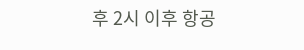후 2시 이후 항공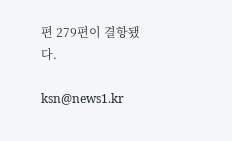편 279편이 결항됐다.

ksn@news1.kr